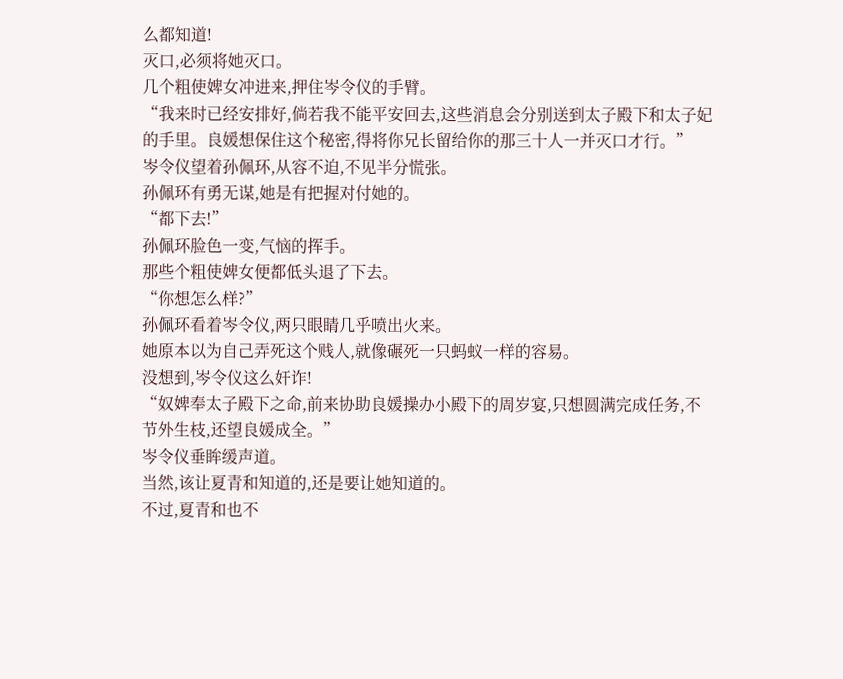么都知道!
灭口,必须将她灭口。
几个粗使婢女冲进来,押住岑令仪的手臂。
“我来时已经安排好,倘若我不能平安回去,这些消息会分别送到太子殿下和太子妃的手里。良媛想保住这个秘密,得将你兄长留给你的那三十人一并灭口才行。”
岑令仪望着孙佩环,从容不迫,不见半分慌张。
孙佩环有勇无谋,她是有把握对付她的。
“都下去!”
孙佩环脸色一变,气恼的挥手。
那些个粗使婢女便都低头退了下去。
“你想怎么样?”
孙佩环看着岑令仪,两只眼睛几乎喷出火来。
她原本以为自己弄死这个贱人,就像碾死一只蚂蚁一样的容易。
没想到,岑令仪这么奸诈!
“奴婢奉太子殿下之命,前来协助良媛操办小殿下的周岁宴,只想圆满完成任务,不节外生枝,还望良媛成全。”
岑令仪垂眸缓声道。
当然,该让夏青和知道的,还是要让她知道的。
不过,夏青和也不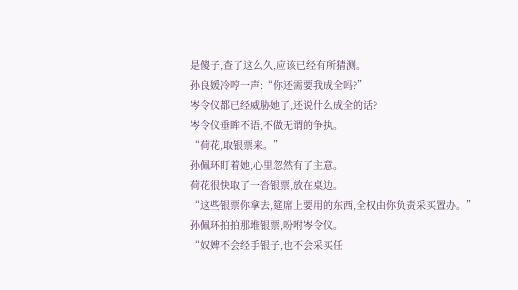是傻子,查了这么久,应该已经有所猜测。
孙良媛冷哼一声:“你还需要我成全吗?”
岑令仪都已经威胁她了,还说什么成全的话?
岑令仪垂眸不语,不做无谓的争执。
“荷花,取银票来。”
孙佩环盯着她,心里忽然有了主意。
荷花很快取了一沓银票,放在桌边。
“这些银票你拿去,筵席上要用的东西,全权由你负责采买置办。”
孙佩环拍拍那堆银票,吩咐岑令仪。
“奴婢不会经手银子,也不会采买任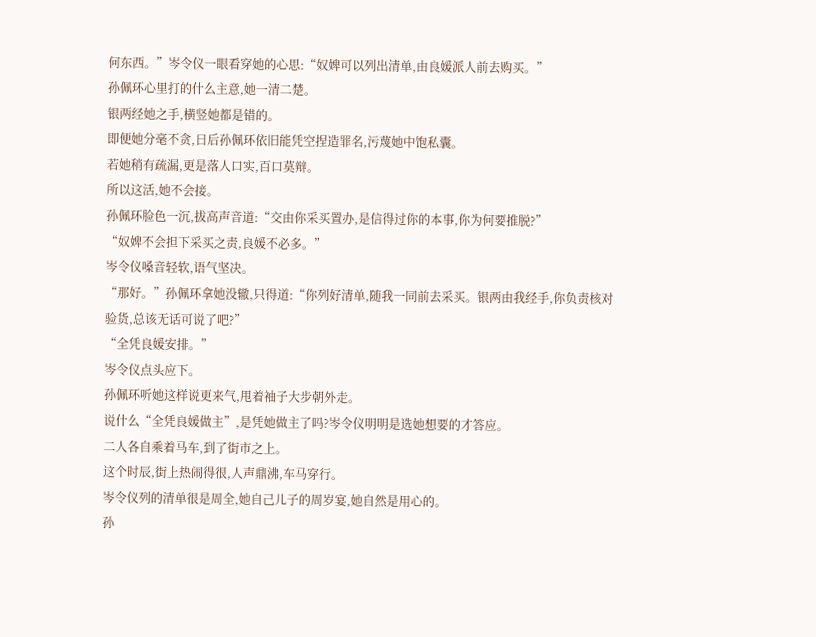何东西。”岑令仪一眼看穿她的心思:“奴婢可以列出清单,由良媛派人前去购买。”
孙佩环心里打的什么主意,她一清二楚。
银两经她之手,横竖她都是错的。
即便她分毫不贪,日后孙佩环依旧能凭空捏造罪名,污蔑她中饱私囊。
若她稍有疏漏,更是落人口实,百口莫辩。
所以这活,她不会接。
孙佩环脸色一沉,拔高声音道:“交由你采买置办,是信得过你的本事,你为何要推脱?”
“奴婢不会担下采买之责,良媛不必多。”
岑令仪嗓音轻软,语气坚决。
“那好。”孙佩环拿她没辙,只得道:“你列好清单,随我一同前去采买。银两由我经手,你负责核对验货,总该无话可说了吧?”
“全凭良媛安排。”
岑令仪点头应下。
孙佩环听她这样说更来气,甩着袖子大步朝外走。
说什么“全凭良媛做主”,是凭她做主了吗?岑令仪明明是选她想要的才答应。
二人各自乘着马车,到了街市之上。
这个时辰,街上热闹得很,人声鼎沸,车马穿行。
岑令仪列的清单很是周全,她自己儿子的周岁宴,她自然是用心的。
孙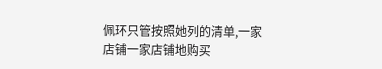佩环只管按照她列的清单,一家店铺一家店铺地购买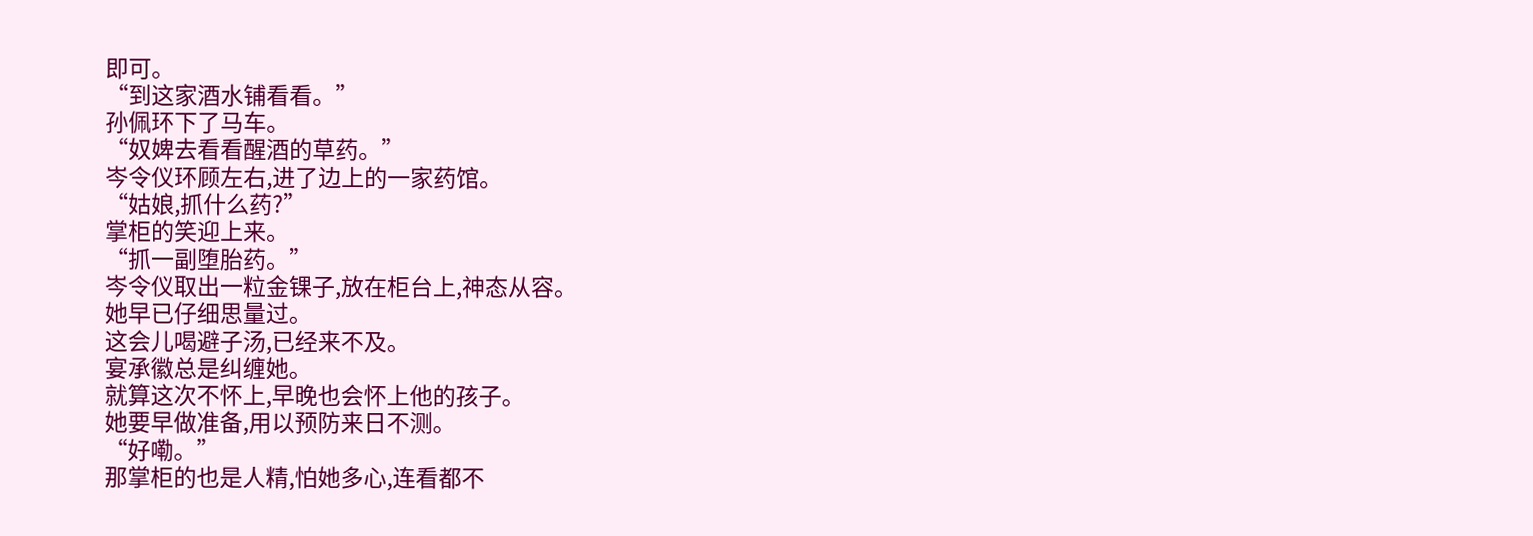即可。
“到这家酒水铺看看。”
孙佩环下了马车。
“奴婢去看看醒酒的草药。”
岑令仪环顾左右,进了边上的一家药馆。
“姑娘,抓什么药?”
掌柜的笑迎上来。
“抓一副堕胎药。”
岑令仪取出一粒金锞子,放在柜台上,神态从容。
她早已仔细思量过。
这会儿喝避子汤,已经来不及。
宴承徽总是纠缠她。
就算这次不怀上,早晚也会怀上他的孩子。
她要早做准备,用以预防来日不测。
“好嘞。”
那掌柜的也是人精,怕她多心,连看都不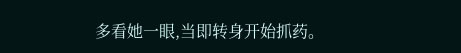多看她一眼,当即转身开始抓药。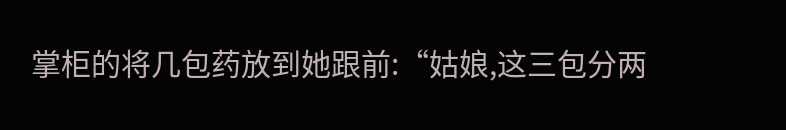掌柜的将几包药放到她跟前:“姑娘,这三包分两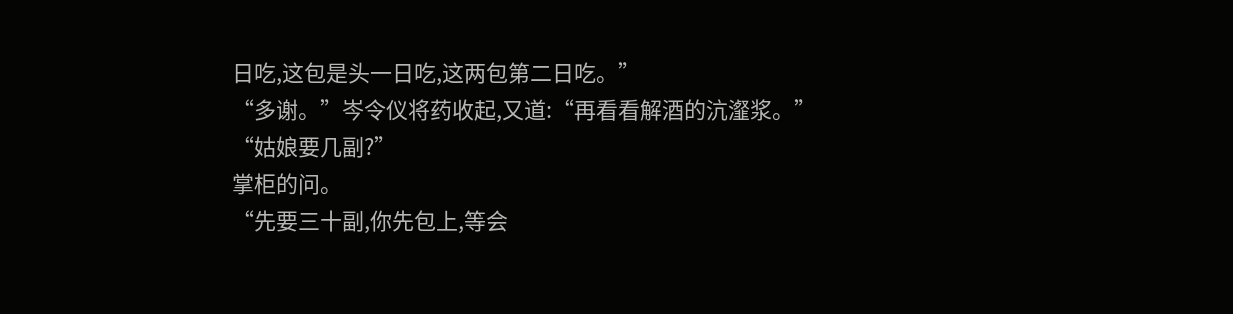日吃,这包是头一日吃,这两包第二日吃。”
“多谢。”岑令仪将药收起,又道:“再看看解酒的沆瀣浆。”
“姑娘要几副?”
掌柜的问。
“先要三十副,你先包上,等会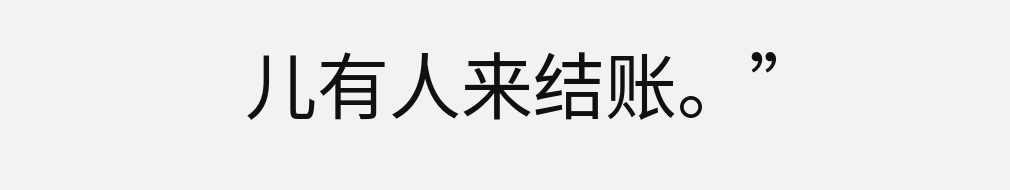儿有人来结账。”